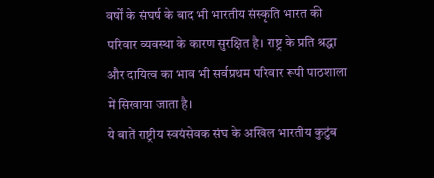वर्षों के संघर्ष के बाद भी भारतीय संस्कृति भारत की परिवार व्यवस्था के कारण सुरक्षित है। राष्ट्र के प्रति श्रद्धा और दायित्व का भाव भी सर्वप्रथम परिवार रूपी पाठशाला में सिखाया जाता है।
ये बातें राष्ट्रीय स्वयंसेवक संघ के अखिल भारतीय कुटुंब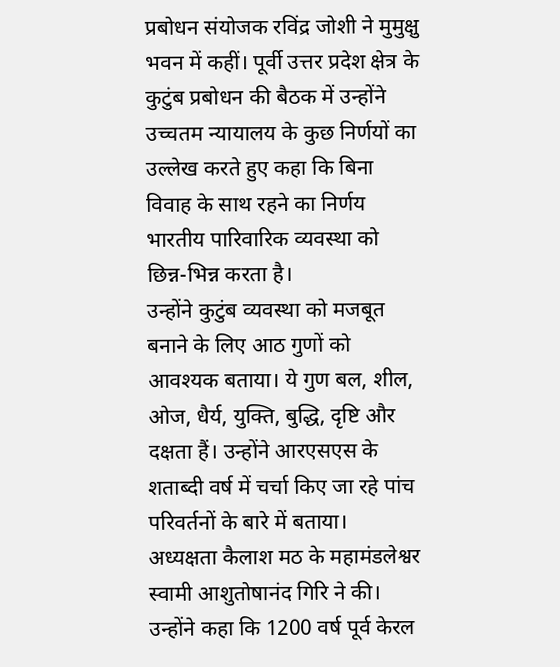प्रबोधन संयोजक रविंद्र जोशी ने मुमुक्षु भवन में कहीं। पूर्वी उत्तर प्रदेश क्षेत्र के कुटुंब प्रबोधन की बैठक में उन्होंने उच्चतम न्यायालय के कुछ निर्णयों का उल्लेख करते हुए कहा कि बिना विवाह के साथ रहने का निर्णय भारतीय पारिवारिक व्यवस्था को छिन्न-भिन्न करता है।
उन्होंने कुटुंब व्यवस्था को मजबूत बनाने के लिए आठ गुणों को आवश्यक बताया। ये गुण बल, शील, ओज, धैर्य, युक्ति, बुद्धि, दृष्टि और दक्षता हैं। उन्होंने आरएसएस के शताब्दी वर्ष में चर्चा किए जा रहे पांच परिवर्तनों के बारे में बताया।
अध्यक्षता कैलाश मठ के महामंडलेश्वर स्वामी आशुतोषानंद गिरि ने की। उन्होंने कहा कि 1200 वर्ष पूर्व केरल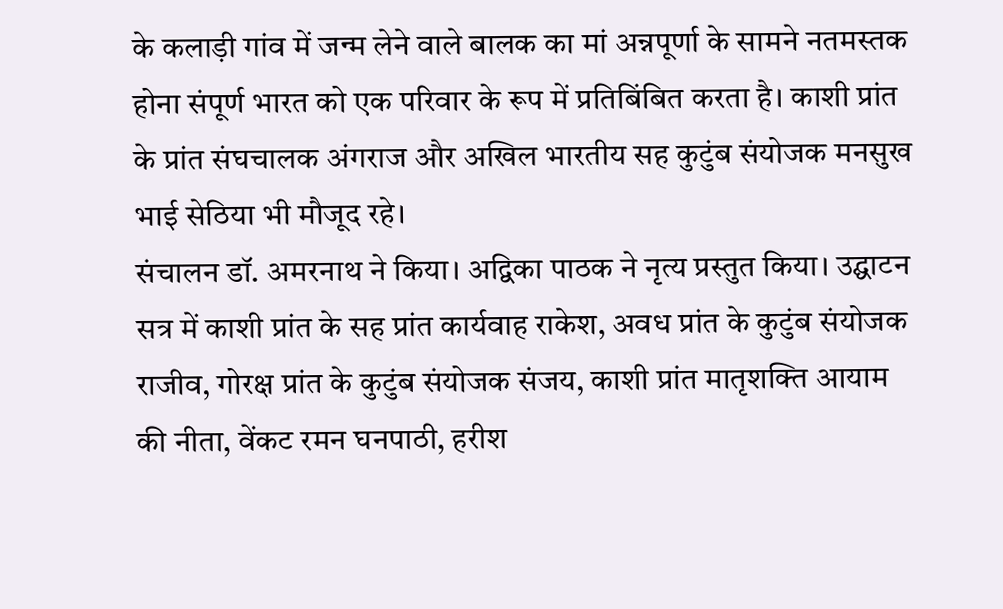के कलाड़ी गांव में जन्म लेने वाले बालक का मां अन्नपूर्णा के सामने नतमस्तक होना संपूर्ण भारत को एक परिवार के रूप में प्रतिबिंबित करता है। काशी प्रांत के प्रांत संघचालक अंगराज और अखिल भारतीय सह कुटुंब संयोजक मनसुख भाई सेठिया भी मौजूद रहे।
संचालन डॉ. अमरनाथ ने किया। अद्विका पाठक ने नृत्य प्रस्तुत किया। उद्घाटन सत्र में काशी प्रांत के सह प्रांत कार्यवाह राकेश, अवध प्रांत के कुटुंब संयोजक राजीव, गोरक्ष प्रांत के कुटुंब संयोजक संजय, काशी प्रांत मातृशक्ति आयाम की नीता, वेंकट रमन घनपाठी, हरीश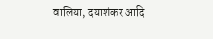वालिया, दयाशंकर आदि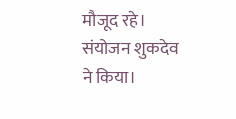मौजूद रहे। संयोजन शुकदेव ने किया।